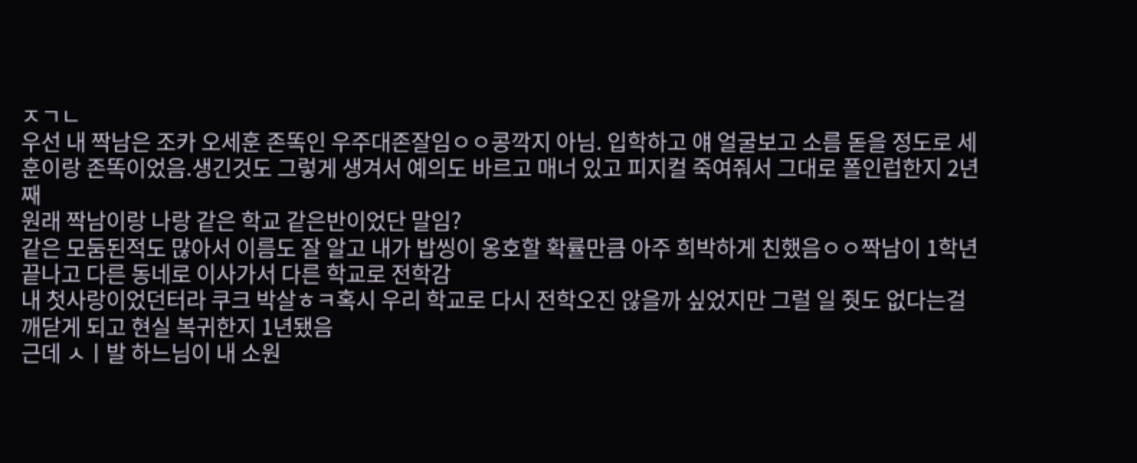ㅈㄱㄴ
우선 내 짝남은 조카 오세훈 존똑인 우주대존잘임ㅇㅇ콩깍지 아님. 입학하고 얘 얼굴보고 소름 돋을 정도로 세훈이랑 존똑이었음.생긴것도 그렇게 생겨서 예의도 바르고 매너 있고 피지컬 죽여줘서 그대로 폴인럽한지 2년째
원래 짝남이랑 나랑 같은 학교 같은반이었단 말임?
같은 모둠된적도 많아서 이름도 잘 알고 내가 밥씽이 옹호할 확률만큼 아주 희박하게 친했음ㅇㅇ짝남이 1학년 끝나고 다른 동네로 이사가서 다른 학교로 전학감
내 첫사랑이었던터라 쿠크 박살ㅎㅋ혹시 우리 학교로 다시 전학오진 않을까 싶었지만 그럴 일 줫도 없다는걸 깨닫게 되고 현실 복귀한지 1년됐음
근데 ㅅㅣ발 하느님이 내 소원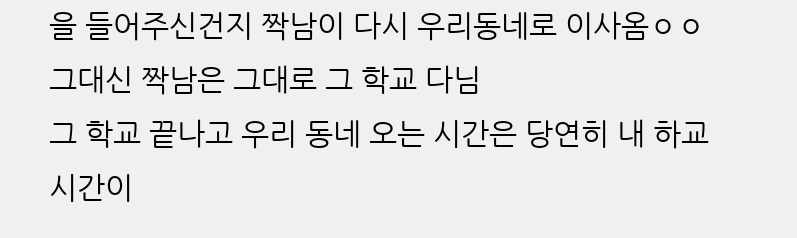을 들어주신건지 짝남이 다시 우리동네로 이사옴ㅇㅇ그대신 짝남은 그대로 그 학교 다님
그 학교 끝나고 우리 동네 오는 시간은 당연히 내 하교 시간이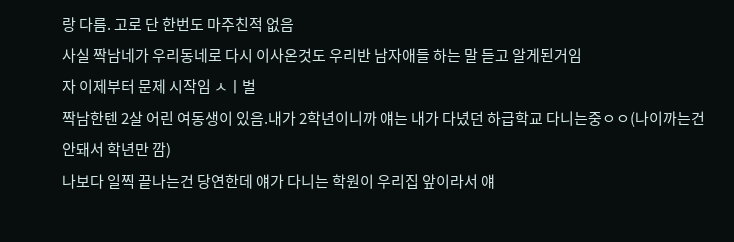랑 다름. 고로 단 한번도 마주친적 없음
사실 짝남네가 우리동네로 다시 이사온것도 우리반 남자애들 하는 말 듣고 알게된거임
자 이제부터 문제 시작임 ㅅㅣ벌
짝남한텐 2살 어린 여동생이 있음.내가 2학년이니까 얘는 내가 다녔던 하급학교 다니는중ㅇㅇ(나이까는건 안돼서 학년만 깜)
나보다 일찍 끝나는건 당연한데 얘가 다니는 학원이 우리집 앞이라서 얘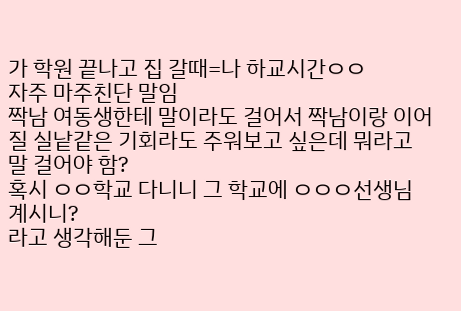가 학원 끝나고 집 갈때=나 하교시간ㅇㅇ
자주 마주친단 말임
짝남 여동생한테 말이라도 걸어서 짝남이랑 이어질 실낱같은 기회라도 주워보고 싶은데 뭐라고 말 걸어야 함?
혹시 ㅇㅇ학교 다니니 그 학교에 ㅇㅇㅇ선생님 계시니?
라고 생각해둔 그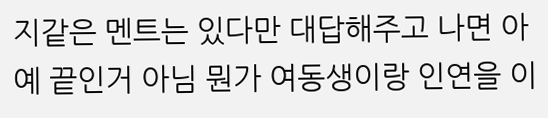지같은 멘트는 있다만 대답해주고 나면 아예 끝인거 아님 뭔가 여동생이랑 인연을 이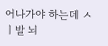어나가야 하는데 ㅅㅣ발 뇌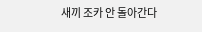새끼 조카 안 돌아간다